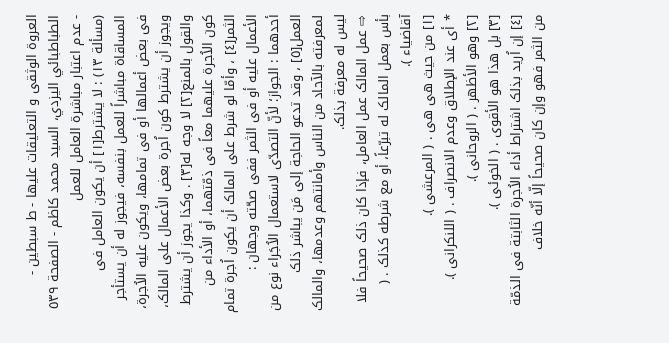العروة الوثقی و التعليقات عليها - ط سبطین - الطباطبائي اليزدي، السيد محمد كاظم - الصفحة ٥٣٩ - عدم اعتبار مباشرة العامل للعمل
(مسألة ١٣) : لا یشترط[١] أن یکون العامل فی المساقاة مباشراً للعمل بنفسه، فیجوز له أن یستأجر فی بعض أعمالها أو فی تمامها، ویکون علیه الاُجرة، ویجوز أن یشترط کون اُجرة بعض الأعمال علی المالک، والقول بالمنع[٢] لا وجه له[٣] . وکذا یجوز أن یشترط کون الاُجرة علیهما معاً فی ذمّتهما، أو الأداء من الثمر[٤] ، وأمّا لو شرط علی المالک أن یکون اُجرة تمام الأعمال علیه أو فی الثمر ففی صحّته وجهان :
أحدهما : الجواز؛ لأنّ التصدّی لاستعمال الاُجَراء نوع من العمل[٥] ، وقد تدعو الحاجة إلی مَن یباشر ذلک لمعرفته بالآحاد من الناس وأمانتهم وعدمها، والمالک لیس له معرفة بذلک.
⇨ عمل المالک عمل العامل، فإذا کان ذلک صحیحاً فلا بأس بعمل المالک له تبرّعاً، أو مع شرطه کذلک . ( آقاضیاء ).
[١] من حیث هی هی . ( المرعشی ).
* أی عند الإطلاق وعدم الانصراف . ( اللنکرانی ).
[٢] وهو الأظهر . ( الروحانی ).
[٣] بل هذا هو الأقوی . ( الخوئی ).
[٤] إن اُرید بذلک اشتراط أداء الاُجرة الثابتة فی الذمّة من الثمر فهو وإن کان صحیحاً إلّا أنّه خلاف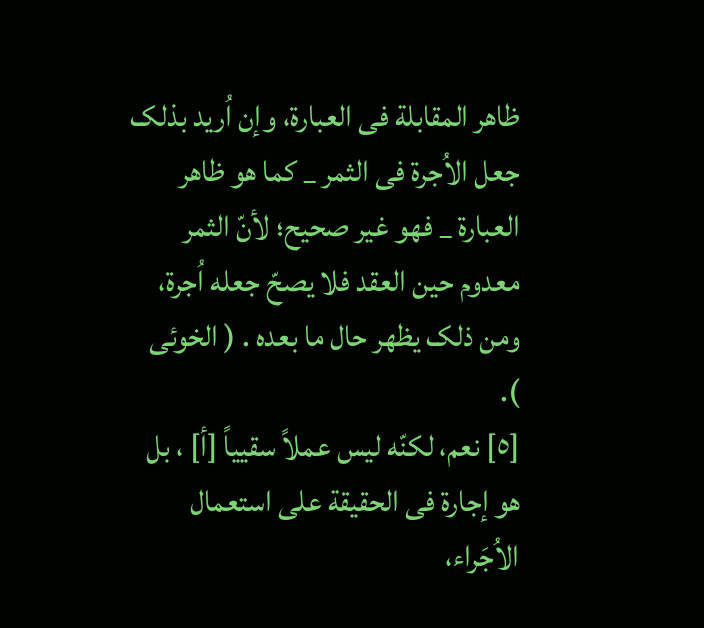ظاهر المقابلة فی العبارة، وإن اُرید بذلک جعل الاُجرة فی الثمر _ کما هو ظاهر العبارة _ فهو غیر صحیح؛ لأنّ الثمر معدوم حین العقد فلا یصحّ جعله اُجرة، ومن ذلک یظهر حال ما بعده . ( الخوئی ).
[٥] نعم، لکنّه لیس عملاً سقییاً [أ] ، بل هو إجارة فی الحقیقة علی استعمال الاُجَراء،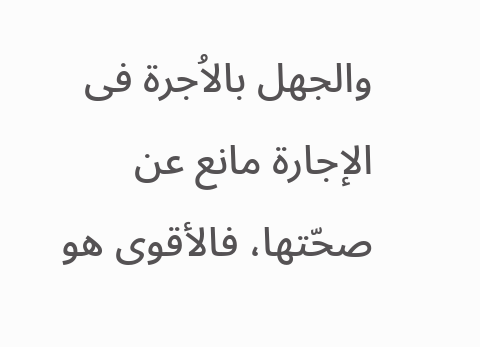والجهل بالاُجرة فی الإجارة مانع عن صحّتها، فالأقوی هو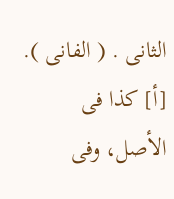الثانی . ( الفانی ).
[أ] کذا فی الأصل، وفی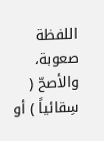اللفظة صعوبة، والأصحّ ( سِقائیاً ) أو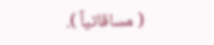( مساقاتیاً ).